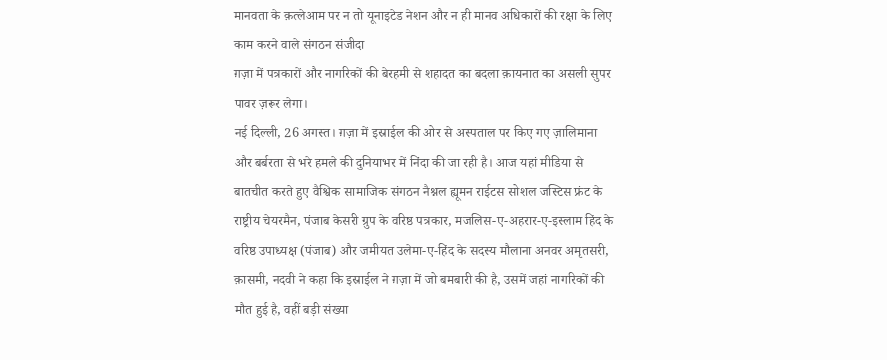मानवता के क़त्लेआम पर न तो यूनाइटेड नेशन और न ही मानव अधिकारों की रक्षा के लिए काम करने वाले संगठन संजीदा
ग़ज़ा में पत्रकारों और नागरिकों की बेरहमी से शहादत का बदला क़ायनात का असली सुपर पावर ज़रूर लेगा।
नई दिल्ली, 26 अगस्त। ग़ज़ा में इस्राईल की ओर से अस्पताल पर किए गए ज़ालिमाना और बर्बरता से भरे हमले की दुनियाभर में निंदा की जा रही है। आज यहां मीडिया से बातचीत करते हुए वैश्विक सामाजिक संगठन नैश्नल ह्यूमन राईटस सोशल जस्टिस फ्रंट के राष्ट्रीय चेयरमैन, पंजाब केसरी ग्रुप के वरिष्ठ पत्रकार, मजलिस-ए-अहरार-ए-इस्लाम हिंद के वरिष्ठ उपाध्यक्ष (पंजाब) और जमीयत उलेमा-ए-हिंद के सदस्य मौलाना अनवर अमृतसरी, क़ासमी, नदवी ने कहा कि इस्राईल ने ग़ज़ा में जो बमबारी की है, उसमें जहां नागरिकों की मौत हुई है, वहीं बड़ी संख्या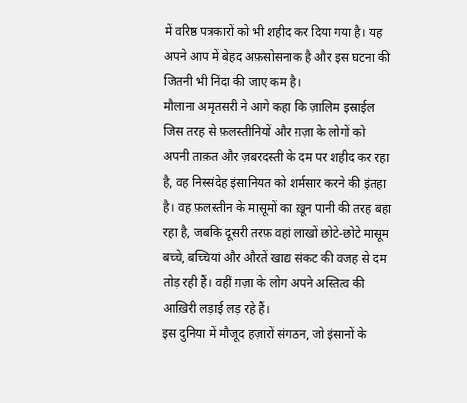में वरिष्ठ पत्रकारों को भी शहीद कर दिया गया है। यह अपने आप में बेहद अफ़सोसनाक है और इस घटना की जितनी भी निंदा की जाए कम है।
मौलाना अमृतसरी ने आगे कहा कि ज़ालिम इस्राईल जिस तरह से फ़लस्तीनियों और ग़ज़ा के लोगों को अपनी ताक़त और ज़बरदस्ती के दम पर शहीद कर रहा है, वह निस्संदेह इंसानियत को शर्मसार करने की इंतहा है। वह फ़लस्तीन के मासूमों का ख़ून पानी की तरह बहा रहा है, जबकि दूसरी तरफ़ वहां लाखों छोटे-छोटे मासूम बच्चे, बच्चियां और औरतें खाद्य संकट की वजह से दम तोड़ रही हैं। वहीं ग़ज़ा के लोग अपने अस्तित्व की आख़िरी लड़ाई लड़ रहे हैं।
इस दुनिया में मौजूद हज़ारों संगठन, जो इंसानों के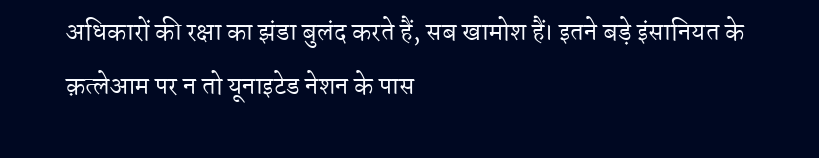अधिकारों की रक्षा का झंडा बुलंद करते हैं, सब खामोश हैं। इतने बड़े इंसानियत के क़त्लेआम पर न तो यूनाइटेड नेशन के पास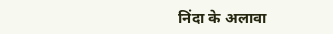निंदा के अलावा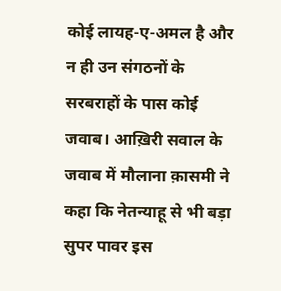कोई लायह-ए-अमल है और न ही उन संगठनों के सरबराहों के पास कोई जवाब। आख़िरी सवाल के जवाब में मौलाना क़ासमी ने कहा कि नेतन्याहू से भी बड़ा सुपर पावर इस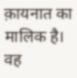क़ायनात का मालिक है। वह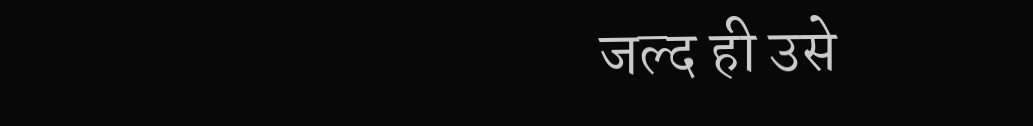जल्द ही उसे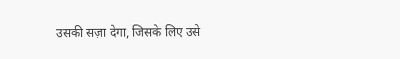उसकी सज़ा देगा, जिसके लिए उसे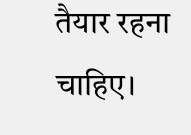तैयार रहना चाहिए।